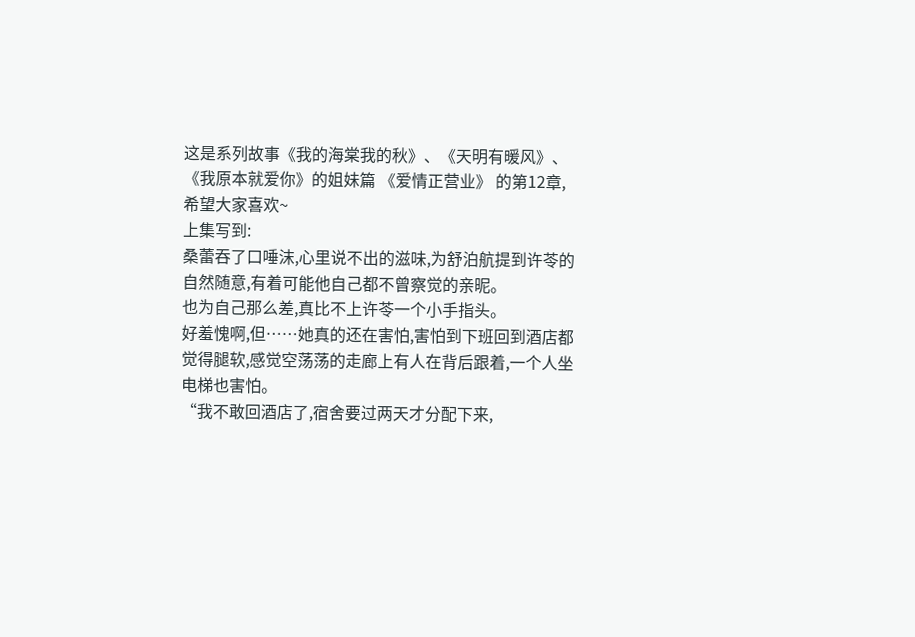这是系列故事《我的海棠我的秋》、《天明有暖风》、《我原本就爱你》的姐妹篇 《爱情正营业》 的第12章,希望大家喜欢~
上集写到:
桑蕾吞了口唾沫,心里说不出的滋味,为舒泊航提到许苓的自然随意,有着可能他自己都不曾察觉的亲昵。
也为自己那么差,真比不上许苓一个小手指头。
好羞愧啊,但……她真的还在害怕,害怕到下班回到酒店都觉得腿软,感觉空荡荡的走廊上有人在背后跟着,一个人坐电梯也害怕。
“我不敢回酒店了,宿舍要过两天才分配下来,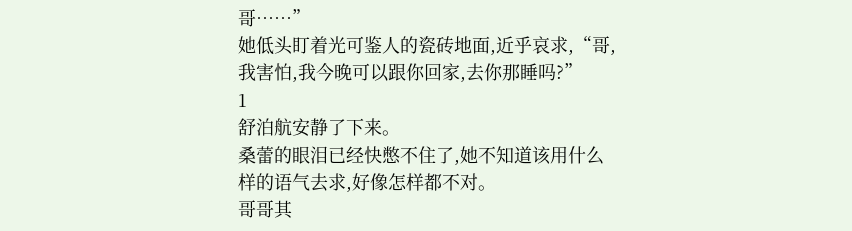哥……”
她低头盯着光可鉴人的瓷砖地面,近乎哀求,“哥,我害怕,我今晚可以跟你回家,去你那睡吗?”
1
舒泊航安静了下来。
桑蕾的眼泪已经快憋不住了,她不知道该用什么样的语气去求,好像怎样都不对。
哥哥其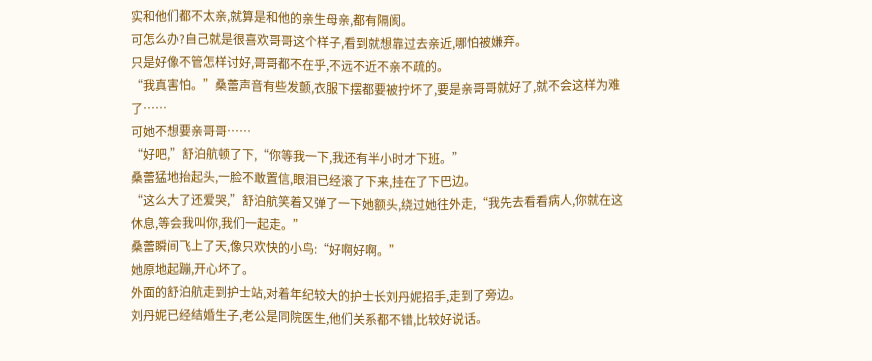实和他们都不太亲,就算是和他的亲生母亲,都有隔阂。
可怎么办?自己就是很喜欢哥哥这个样子,看到就想靠过去亲近,哪怕被嫌弃。
只是好像不管怎样讨好,哥哥都不在乎,不远不近不亲不疏的。
“我真害怕。”桑蕾声音有些发颤,衣服下摆都要被拧坏了,要是亲哥哥就好了,就不会这样为难了……
可她不想要亲哥哥……
“好吧,”舒泊航顿了下,“你等我一下,我还有半小时才下班。”
桑蕾猛地抬起头,一脸不敢置信,眼泪已经滚了下来,挂在了下巴边。
“这么大了还爱哭,”舒泊航笑着又弹了一下她额头,绕过她往外走,“我先去看看病人,你就在这休息,等会我叫你,我们一起走。”
桑蕾瞬间飞上了天,像只欢快的小鸟:“好啊好啊。”
她原地起蹦,开心坏了。
外面的舒泊航走到护士站,对着年纪较大的护士长刘丹妮招手,走到了旁边。
刘丹妮已经结婚生子,老公是同院医生,他们关系都不错,比较好说话。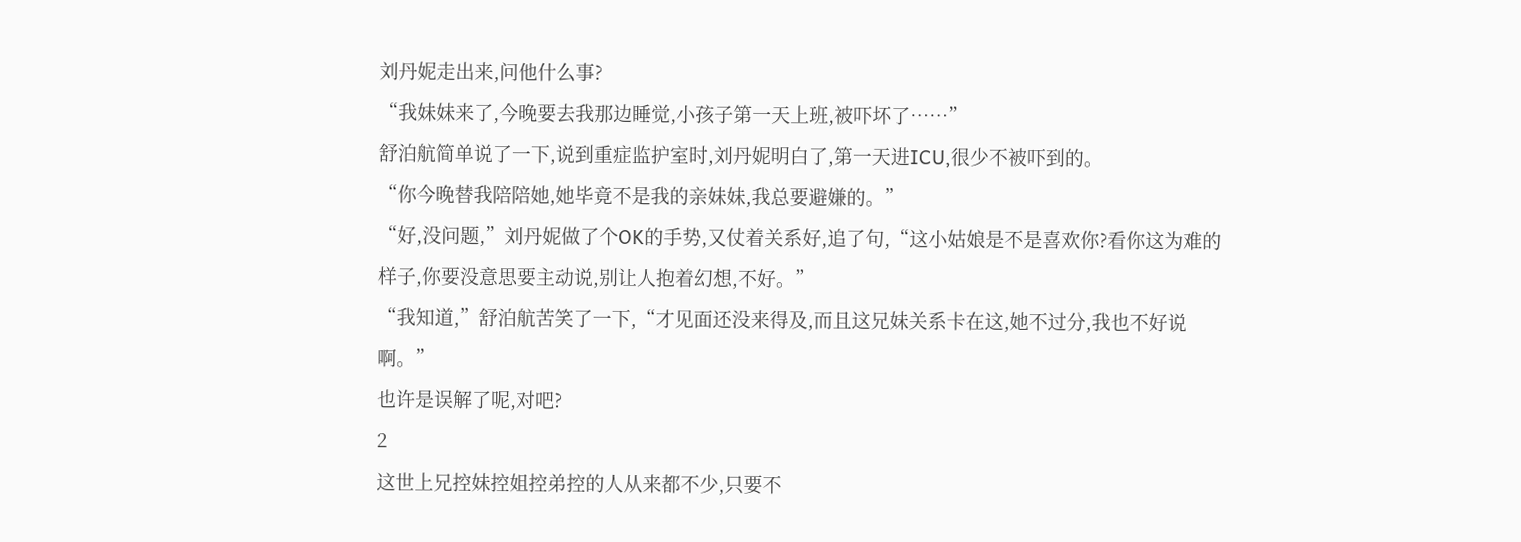刘丹妮走出来,问他什么事?
“我妹妹来了,今晚要去我那边睡觉,小孩子第一天上班,被吓坏了……”
舒泊航简单说了一下,说到重症监护室时,刘丹妮明白了,第一天进ICU,很少不被吓到的。
“你今晚替我陪陪她,她毕竟不是我的亲妹妹,我总要避嫌的。”
“好,没问题,”刘丹妮做了个OK的手势,又仗着关系好,追了句,“这小姑娘是不是喜欢你?看你这为难的样子,你要没意思要主动说,别让人抱着幻想,不好。”
“我知道,”舒泊航苦笑了一下,“才见面还没来得及,而且这兄妹关系卡在这,她不过分,我也不好说啊。”
也许是误解了呢,对吧?
2
这世上兄控妹控姐控弟控的人从来都不少,只要不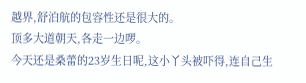越界,舒泊航的包容性还是很大的。
顶多大道朝天,各走一边啰。
今天还是桑蕾的23岁生日呢,这小丫头被吓得,连自己生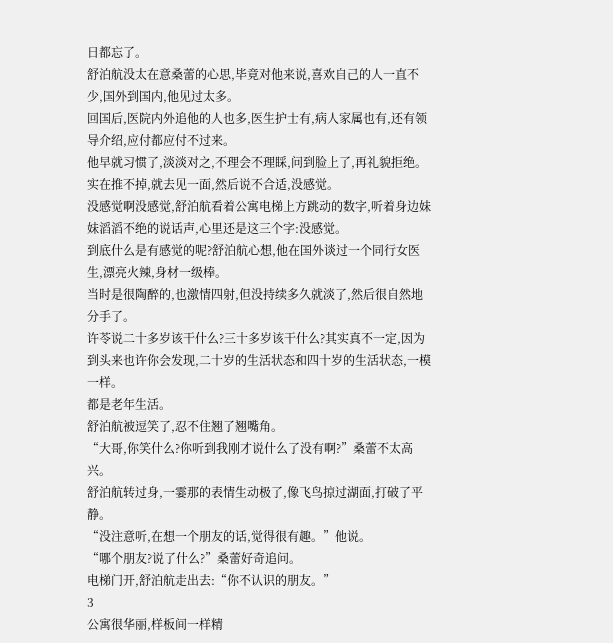日都忘了。
舒泊航没太在意桑蕾的心思,毕竟对他来说,喜欢自己的人一直不少,国外到国内,他见过太多。
回国后,医院内外追他的人也多,医生护士有,病人家属也有,还有领导介绍,应付都应付不过来。
他早就习惯了,淡淡对之,不理会不理睬,问到脸上了,再礼貌拒绝。
实在推不掉,就去见一面,然后说不合适,没感觉。
没感觉啊没感觉,舒泊航看着公寓电梯上方跳动的数字,听着身边妹妹滔滔不绝的说话声,心里还是这三个字:没感觉。
到底什么是有感觉的呢?舒泊航心想,他在国外谈过一个同行女医生,漂亮火辣,身材一级棒。
当时是很陶醉的,也激情四射,但没持续多久就淡了,然后很自然地分手了。
许苓说二十多岁该干什么?三十多岁该干什么?其实真不一定,因为到头来也许你会发现,二十岁的生活状态和四十岁的生活状态,一模一样。
都是老年生活。
舒泊航被逗笑了,忍不住翘了翘嘴角。
“大哥,你笑什么?你听到我刚才说什么了没有啊?”桑蕾不太高兴。
舒泊航转过身,一霎那的表情生动极了,像飞鸟掠过湖面,打破了平静。
“没注意听,在想一个朋友的话,觉得很有趣。”他说。
“哪个朋友?说了什么?”桑蕾好奇追问。
电梯门开,舒泊航走出去:“你不认识的朋友。”
3
公寓很华丽,样板间一样精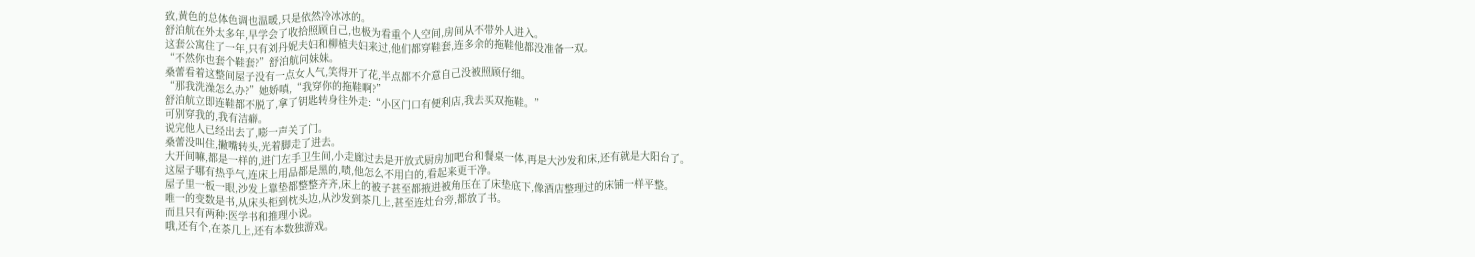致,黄色的总体色调也温暖,只是依然冷冰冰的。
舒泊航在外太多年,早学会了收拾照顾自己,也极为看重个人空间,房间从不带外人进入。
这套公寓住了一年,只有刘丹妮夫妇和柳植夫妇来过,他们都穿鞋套,连多余的拖鞋他都没准备一双。
“不然你也套个鞋套?”舒泊航问妹妹。
桑蕾看着这整间屋子没有一点女人气,笑得开了花,半点都不介意自己没被照顾仔细。
“那我洗澡怎么办?”她娇嗔,“我穿你的拖鞋啊?”
舒泊航立即连鞋都不脱了,拿了钥匙转身往外走:“小区门口有便利店,我去买双拖鞋。”
可别穿我的,我有洁癖。
说完他人已经出去了,嘭一声关了门。
桑蕾没叫住,撇嘴转头,光着脚走了进去。
大开间嘛,都是一样的,进门左手卫生间,小走廊过去是开放式厨房加吧台和餐桌一体,再是大沙发和床,还有就是大阳台了。
这屋子哪有热乎气,连床上用品都是黑的,啧,他怎么不用白的,看起来更干净。
屋子里一板一眼,沙发上靠垫都整整齐齐,床上的被子甚至都掖进被角压在了床垫底下,像酒店整理过的床铺一样平整。
唯一的变数是书,从床头柜到枕头边,从沙发到茶几上,甚至连灶台旁,都放了书。
而且只有两种:医学书和推理小说。
哦,还有个,在茶几上,还有本数独游戏。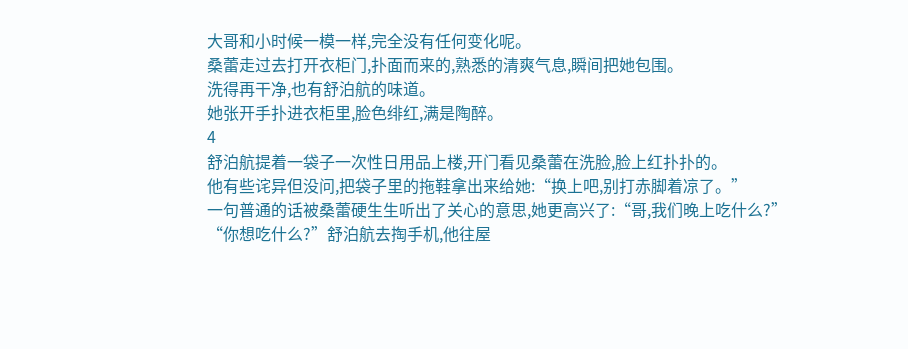大哥和小时候一模一样,完全没有任何变化呢。
桑蕾走过去打开衣柜门,扑面而来的,熟悉的清爽气息,瞬间把她包围。
洗得再干净,也有舒泊航的味道。
她张开手扑进衣柜里,脸色绯红,满是陶醉。
4
舒泊航提着一袋子一次性日用品上楼,开门看见桑蕾在洗脸,脸上红扑扑的。
他有些诧异但没问,把袋子里的拖鞋拿出来给她:“换上吧,别打赤脚着凉了。”
一句普通的话被桑蕾硬生生听出了关心的意思,她更高兴了:“哥,我们晚上吃什么?”
“你想吃什么?”舒泊航去掏手机,他往屋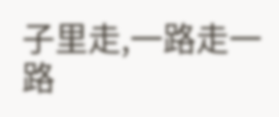子里走,一路走一路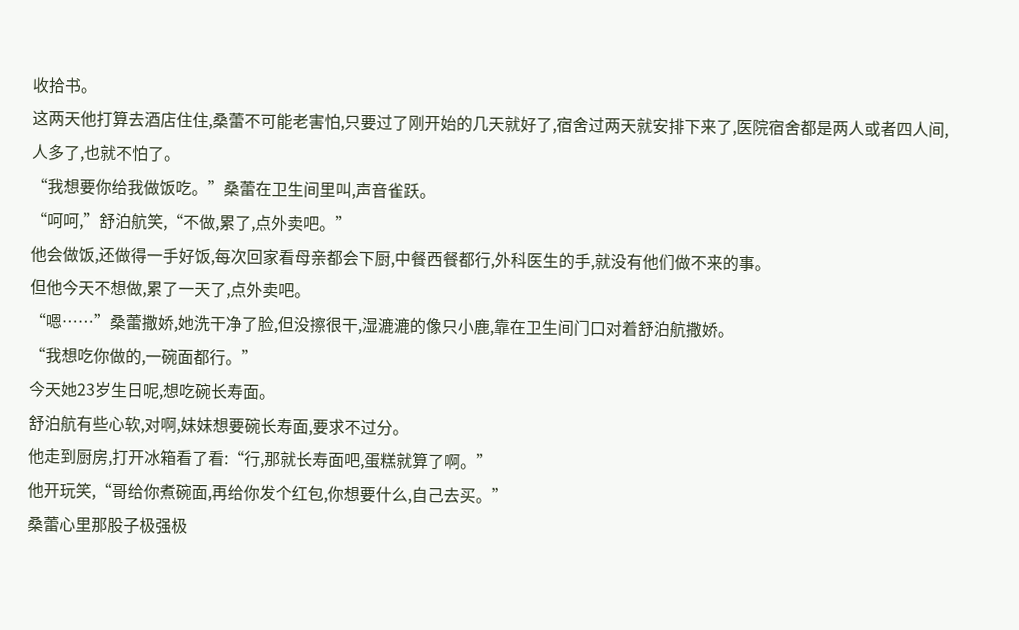收拾书。
这两天他打算去酒店住住,桑蕾不可能老害怕,只要过了刚开始的几天就好了,宿舍过两天就安排下来了,医院宿舍都是两人或者四人间,人多了,也就不怕了。
“我想要你给我做饭吃。”桑蕾在卫生间里叫,声音雀跃。
“呵呵,”舒泊航笑,“不做,累了,点外卖吧。”
他会做饭,还做得一手好饭,每次回家看母亲都会下厨,中餐西餐都行,外科医生的手,就没有他们做不来的事。
但他今天不想做,累了一天了,点外卖吧。
“嗯……”桑蕾撒娇,她洗干净了脸,但没擦很干,湿漉漉的像只小鹿,靠在卫生间门口对着舒泊航撒娇。
“我想吃你做的,一碗面都行。”
今天她23岁生日呢,想吃碗长寿面。
舒泊航有些心软,对啊,妹妹想要碗长寿面,要求不过分。
他走到厨房,打开冰箱看了看:“行,那就长寿面吧,蛋糕就算了啊。”
他开玩笑,“哥给你煮碗面,再给你发个红包,你想要什么,自己去买。”
桑蕾心里那股子极强极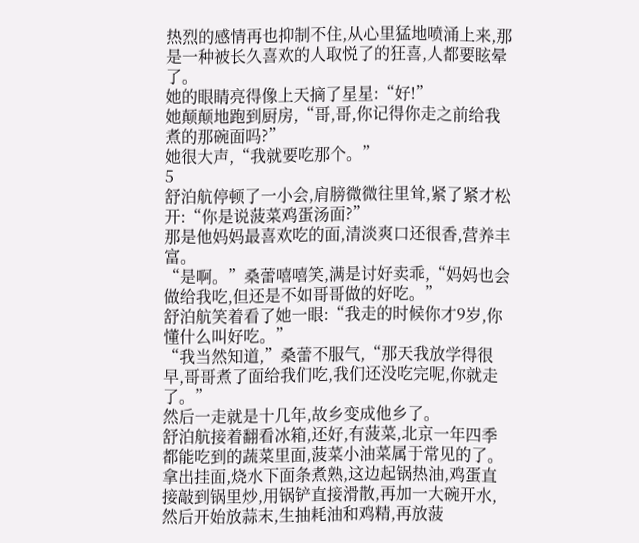热烈的感情再也抑制不住,从心里猛地喷涌上来,那是一种被长久喜欢的人取悦了的狂喜,人都要眩晕了。
她的眼睛亮得像上天摘了星星:“好!”
她颠颠地跑到厨房,“哥,哥,你记得你走之前给我煮的那碗面吗?”
她很大声,“我就要吃那个。”
5
舒泊航停顿了一小会,肩膀微微往里耸,紧了紧才松开:“你是说菠菜鸡蛋汤面?”
那是他妈妈最喜欢吃的面,清淡爽口还很香,营养丰富。
“是啊。”桑蕾嘻嘻笑,满是讨好卖乖,“妈妈也会做给我吃,但还是不如哥哥做的好吃。”
舒泊航笑着看了她一眼:“我走的时候你才9岁,你懂什么叫好吃。”
“我当然知道,”桑蕾不服气,“那天我放学得很早,哥哥煮了面给我们吃,我们还没吃完呢,你就走了。”
然后一走就是十几年,故乡变成他乡了。
舒泊航接着翻看冰箱,还好,有菠菜,北京一年四季都能吃到的蔬菜里面,菠菜小油菜属于常见的了。
拿出挂面,烧水下面条煮熟,这边起锅热油,鸡蛋直接敲到锅里炒,用锅铲直接滑散,再加一大碗开水,然后开始放蒜末,生抽耗油和鸡精,再放菠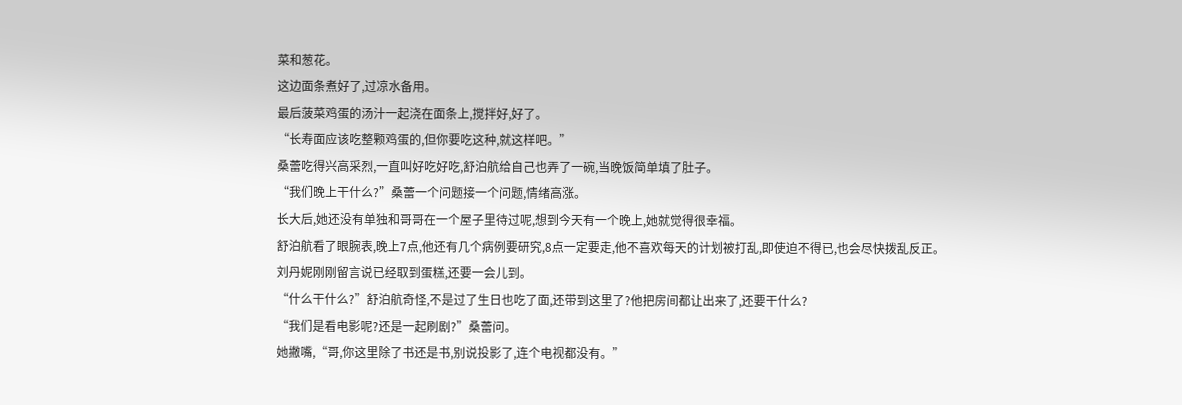菜和葱花。
这边面条煮好了,过凉水备用。
最后菠菜鸡蛋的汤汁一起浇在面条上,搅拌好,好了。
“长寿面应该吃整颗鸡蛋的,但你要吃这种,就这样吧。”
桑蕾吃得兴高采烈,一直叫好吃好吃,舒泊航给自己也弄了一碗,当晚饭简单填了肚子。
“我们晚上干什么?”桑蕾一个问题接一个问题,情绪高涨。
长大后,她还没有单独和哥哥在一个屋子里待过呢,想到今天有一个晚上,她就觉得很幸福。
舒泊航看了眼腕表,晚上7点,他还有几个病例要研究,8点一定要走,他不喜欢每天的计划被打乱,即使迫不得已,也会尽快拨乱反正。
刘丹妮刚刚留言说已经取到蛋糕,还要一会儿到。
“什么干什么?”舒泊航奇怪,不是过了生日也吃了面,还带到这里了?他把房间都让出来了,还要干什么?
“我们是看电影呢?还是一起刷剧?”桑蕾问。
她撇嘴,“哥,你这里除了书还是书,别说投影了,连个电视都没有。”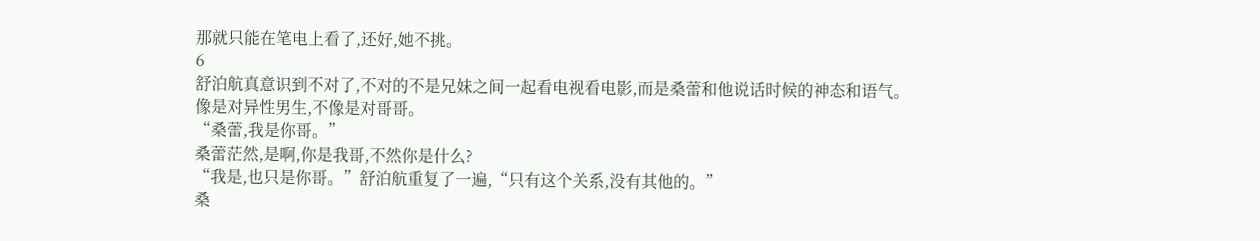那就只能在笔电上看了,还好,她不挑。
6
舒泊航真意识到不对了,不对的不是兄妹之间一起看电视看电影,而是桑蕾和他说话时候的神态和语气。
像是对异性男生,不像是对哥哥。
“桑蕾,我是你哥。”
桑蕾茫然,是啊,你是我哥,不然你是什么?
“我是,也只是你哥。”舒泊航重复了一遍,“只有这个关系,没有其他的。”
桑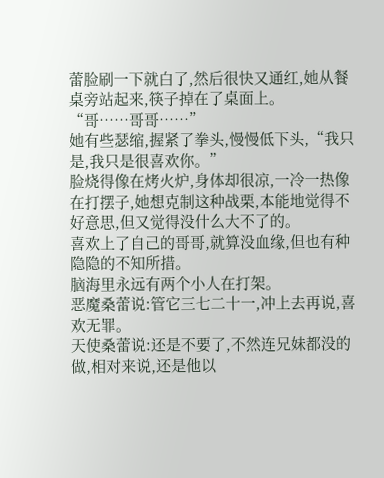蕾脸刷一下就白了,然后很快又通红,她从餐桌旁站起来,筷子掉在了桌面上。
“哥……哥哥……”
她有些瑟缩,握紧了拳头,慢慢低下头,“我只是,我只是很喜欢你。”
脸烧得像在烤火炉,身体却很凉,一冷一热像在打摆子,她想克制这种战栗,本能地觉得不好意思,但又觉得没什么大不了的。
喜欢上了自己的哥哥,就算没血缘,但也有种隐隐的不知所措。
脑海里永远有两个小人在打架。
恶魔桑蕾说:管它三七二十一,冲上去再说,喜欢无罪。
天使桑蕾说:还是不要了,不然连兄妹都没的做,相对来说,还是他以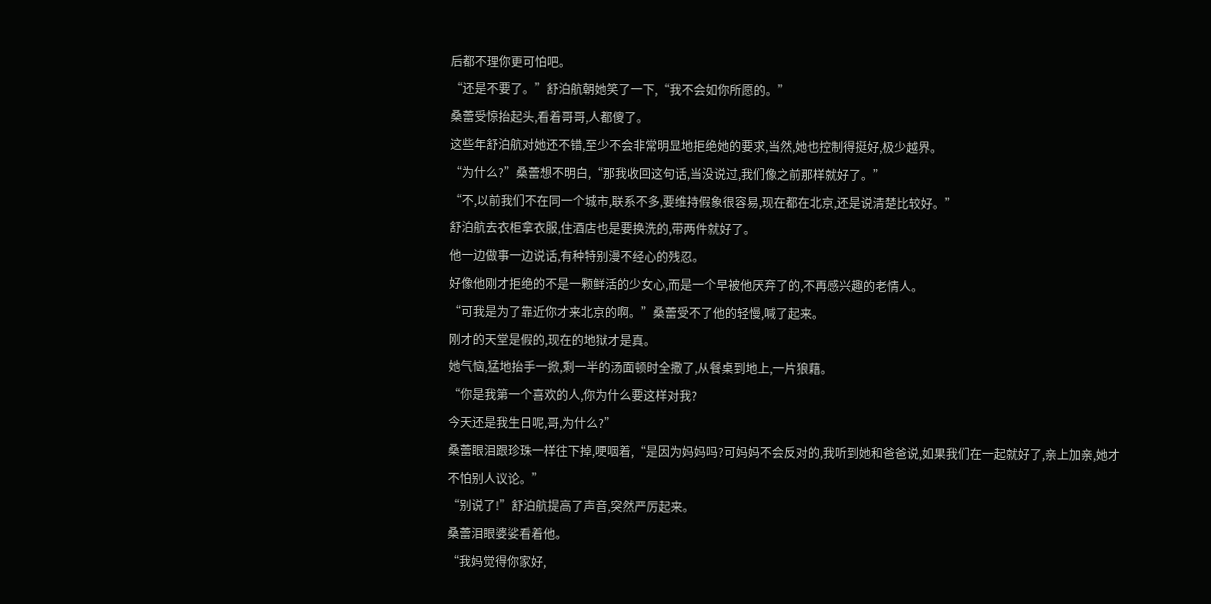后都不理你更可怕吧。
“还是不要了。”舒泊航朝她笑了一下,“我不会如你所愿的。”
桑蕾受惊抬起头,看着哥哥,人都傻了。
这些年舒泊航对她还不错,至少不会非常明显地拒绝她的要求,当然,她也控制得挺好,极少越界。
“为什么?”桑蕾想不明白,“那我收回这句话,当没说过,我们像之前那样就好了。”
“不,以前我们不在同一个城市,联系不多,要维持假象很容易,现在都在北京,还是说清楚比较好。”
舒泊航去衣柜拿衣服,住酒店也是要换洗的,带两件就好了。
他一边做事一边说话,有种特别漫不经心的残忍。
好像他刚才拒绝的不是一颗鲜活的少女心,而是一个早被他厌弃了的,不再感兴趣的老情人。
“可我是为了靠近你才来北京的啊。”桑蕾受不了他的轻慢,喊了起来。
刚才的天堂是假的,现在的地狱才是真。
她气恼,猛地抬手一掀,剩一半的汤面顿时全撒了,从餐桌到地上,一片狼藉。
“你是我第一个喜欢的人,你为什么要这样对我?
今天还是我生日呢,哥,为什么?”
桑蕾眼泪跟珍珠一样往下掉,哽咽着,“是因为妈妈吗?可妈妈不会反对的,我听到她和爸爸说,如果我们在一起就好了,亲上加亲,她才不怕别人议论。”
“别说了!”舒泊航提高了声音,突然严厉起来。
桑蕾泪眼婆娑看着他。
“我妈觉得你家好,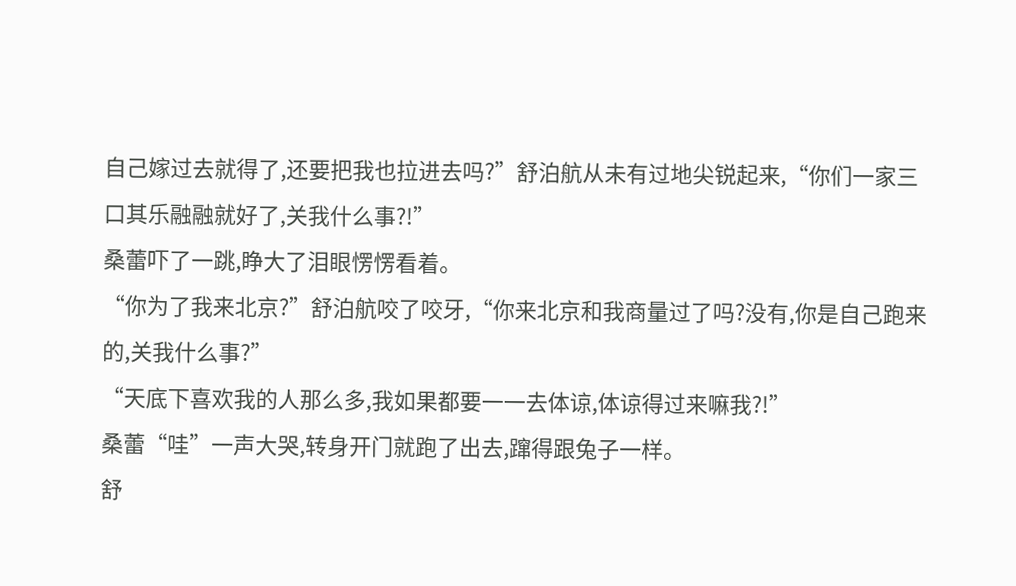自己嫁过去就得了,还要把我也拉进去吗?”舒泊航从未有过地尖锐起来,“你们一家三口其乐融融就好了,关我什么事?!”
桑蕾吓了一跳,睁大了泪眼愣愣看着。
“你为了我来北京?”舒泊航咬了咬牙,“你来北京和我商量过了吗?没有,你是自己跑来的,关我什么事?”
“天底下喜欢我的人那么多,我如果都要一一去体谅,体谅得过来嘛我?!”
桑蕾“哇”一声大哭,转身开门就跑了出去,蹿得跟兔子一样。
舒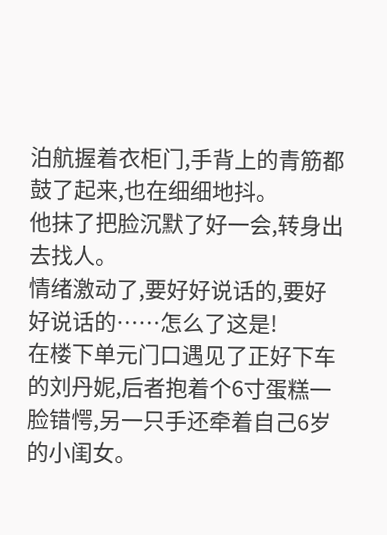泊航握着衣柜门,手背上的青筋都鼓了起来,也在细细地抖。
他抹了把脸沉默了好一会,转身出去找人。
情绪激动了,要好好说话的,要好好说话的……怎么了这是!
在楼下单元门口遇见了正好下车的刘丹妮,后者抱着个6寸蛋糕一脸错愕,另一只手还牵着自己6岁的小闺女。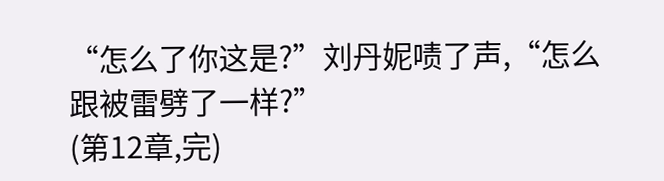“怎么了你这是?”刘丹妮啧了声,“怎么跟被雷劈了一样?”
(第12章,完)